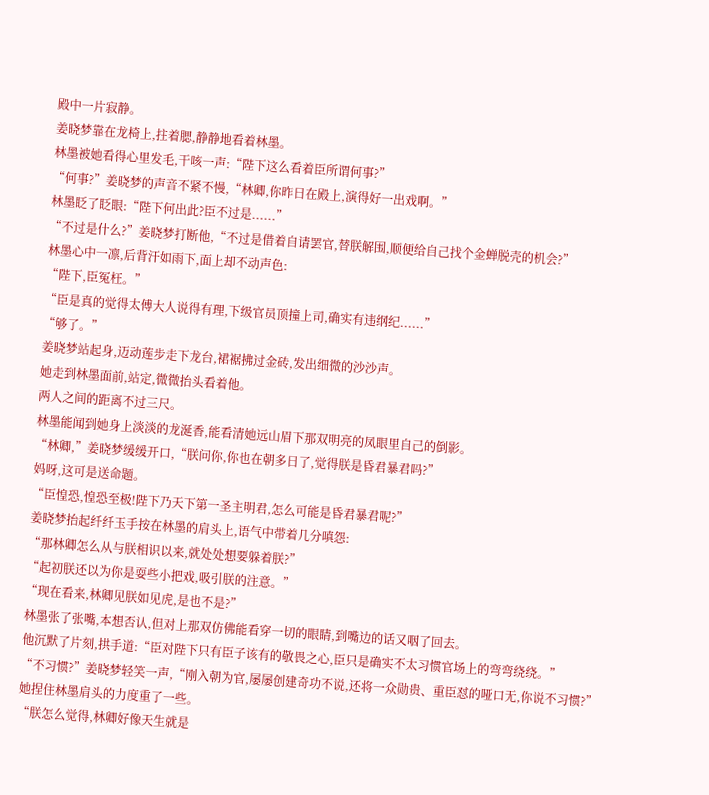殿中一片寂静。
姜晓梦靠在龙椅上,拄着腮,静静地看着林墨。
林墨被她看得心里发毛,干咳一声:“陛下这么看着臣所谓何事?”
“何事?”姜晓梦的声音不紧不慢,“林卿,你昨日在殿上,演得好一出戏啊。”
林墨眨了眨眼:“陛下何出此?臣不过是......”
“不过是什么?”姜晓梦打断他,“不过是借着自请罢官,替朕解围,顺便给自己找个金蝉脱壳的机会?”
林墨心中一凛,后背汗如雨下,面上却不动声色:
“陛下,臣冤枉。”
“臣是真的觉得太傅大人说得有理,下级官员顶撞上司,确实有违纲纪......”
“够了。”
姜晓梦站起身,迈动莲步走下龙台,裙裾拂过金砖,发出细微的沙沙声。
她走到林墨面前,站定,微微抬头看着他。
两人之间的距离不过三尺。
林墨能闻到她身上淡淡的龙涎香,能看清她远山眉下那双明亮的凤眼里自己的倒影。
“林卿,”姜晓梦缓缓开口,“朕问你,你也在朝多日了,觉得朕是昏君暴君吗?”
妈呀,这可是送命题。
“臣惶恐,惶恐至极!陛下乃天下第一圣主明君,怎么可能是昏君暴君呢?”
姜晓梦抬起纤纤玉手按在林墨的肩头上,语气中带着几分嗔怨:
“那林卿怎么从与朕相识以来,就处处想要躲着朕?”
“起初朕还以为你是耍些小把戏,吸引朕的注意。”
“现在看来,林卿见朕如见虎,是也不是?”
林墨张了张嘴,本想否认,但对上那双仿佛能看穿一切的眼睛,到嘴边的话又咽了回去。
他沉默了片刻,拱手道:“臣对陛下只有臣子该有的敬畏之心,臣只是确实不太习惯官场上的弯弯绕绕。”
“不习惯?”姜晓梦轻笑一声,“刚入朝为官,屡屡创建奇功不说,还将一众勋贵、重臣怼的哑口无,你说不习惯?”
她捏住林墨肩头的力度重了一些。
“朕怎么觉得,林卿好像天生就是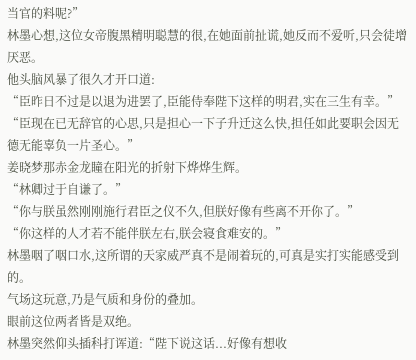当官的料呢?”
林墨心想,这位女帝腹黑精明聪慧的很,在她面前扯谎,她反而不爱听,只会徒增厌恶。
他头脑风暴了很久才开口道:
“臣昨日不过是以退为进罢了,臣能侍奉陛下这样的明君,实在三生有幸。”
“臣现在已无辞官的心思,只是担心一下子升迁这么快,担任如此要职会因无德无能辜负一片圣心。”
姜晓梦那赤金龙瞳在阳光的折射下烨烨生辉。
“林卿过于自谦了。”
“你与朕虽然刚刚施行君臣之仪不久,但朕好像有些离不开你了。”
“你这样的人才若不能伴朕左右,朕会寝食难安的。”
林墨咽了咽口水,这所谓的天家威严真不是闹着玩的,可真是实打实能感受到的。
气场这玩意,乃是气质和身份的叠加。
眼前这位两者皆是双绝。
林墨突然仰头插科打诨道:“陛下说这话...好像有想收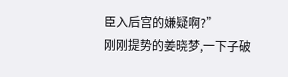臣入后宫的嫌疑啊?”
刚刚提势的姜晓梦,一下子破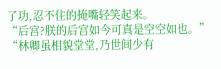了功,忍不住的掩嘴轻笑起来。
“后宫?朕的后宫如今可真是空空如也。”
“林卿虽相貌堂堂,乃世间少有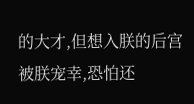的大才,但想入朕的后宫被朕宠幸,恐怕还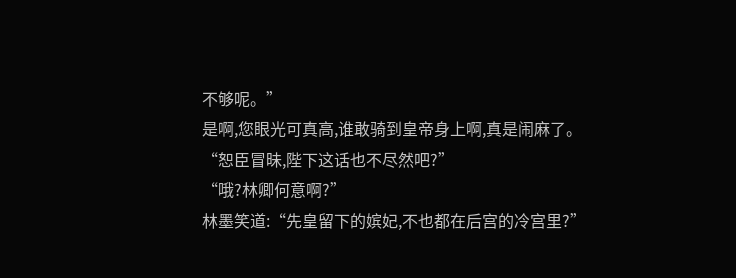不够呢。”
是啊,您眼光可真高,谁敢骑到皇帝身上啊,真是闹麻了。
“恕臣冒昧,陛下这话也不尽然吧?”
“哦?林卿何意啊?”
林墨笑道:“先皇留下的嫔妃,不也都在后宫的冷宫里?”